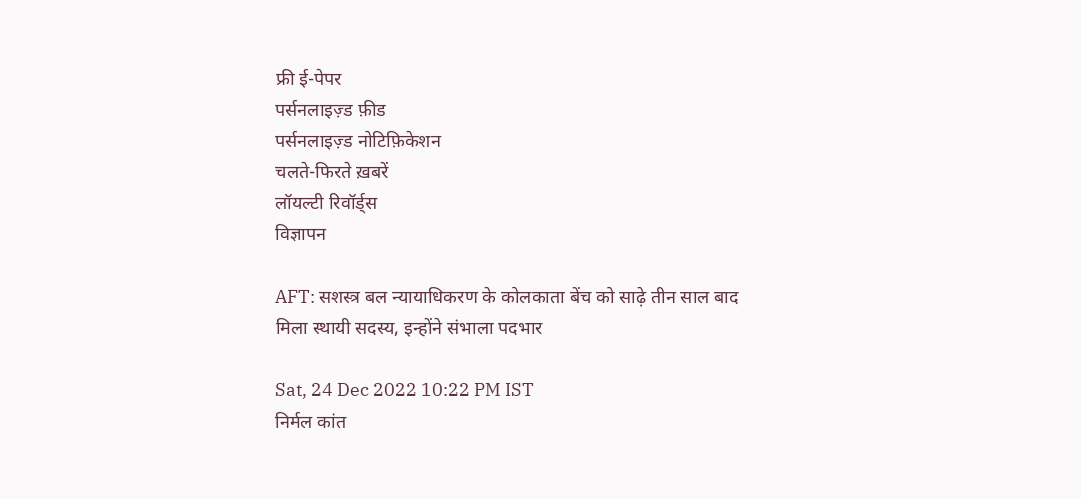फ्री ई-पेपर
पर्सनलाइज़्ड फ़ीड
पर्सनलाइज़्ड नोटिफ़िकेशन
चलते-फिरते ख़बरें
लॉयल्टी रिवॉर्ड्स
विज्ञापन

AFT: सशस्त्र बल न्यायाधिकरण के कोलकाता बेंच को साढ़े तीन साल बाद मिला स्थायी सदस्य, इन्होंने संभाला पदभार

Sat, 24 Dec 2022 10:22 PM IST
निर्मल कांत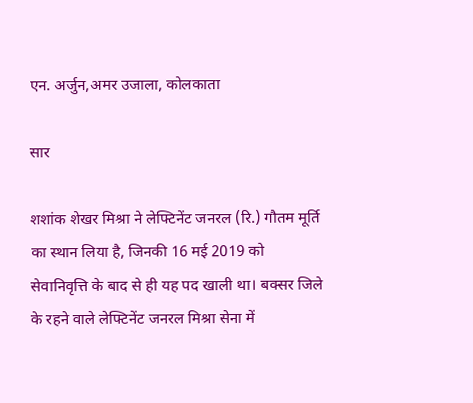एन. अर्जुन,अमर उजाला, कोलकाता

सार

शशांक शेखर मिश्रा ने लेफ्टिनेंट जनरल (रि.) गौतम मूर्ति का स्थान लिया है, जिनकी 16 मई 2019 को सेवानिवृत्ति के बाद से ही यह पद खाली था। बक्सर जिले के रहने वाले लेफ्टिनेंट जनरल मिश्रा सेना में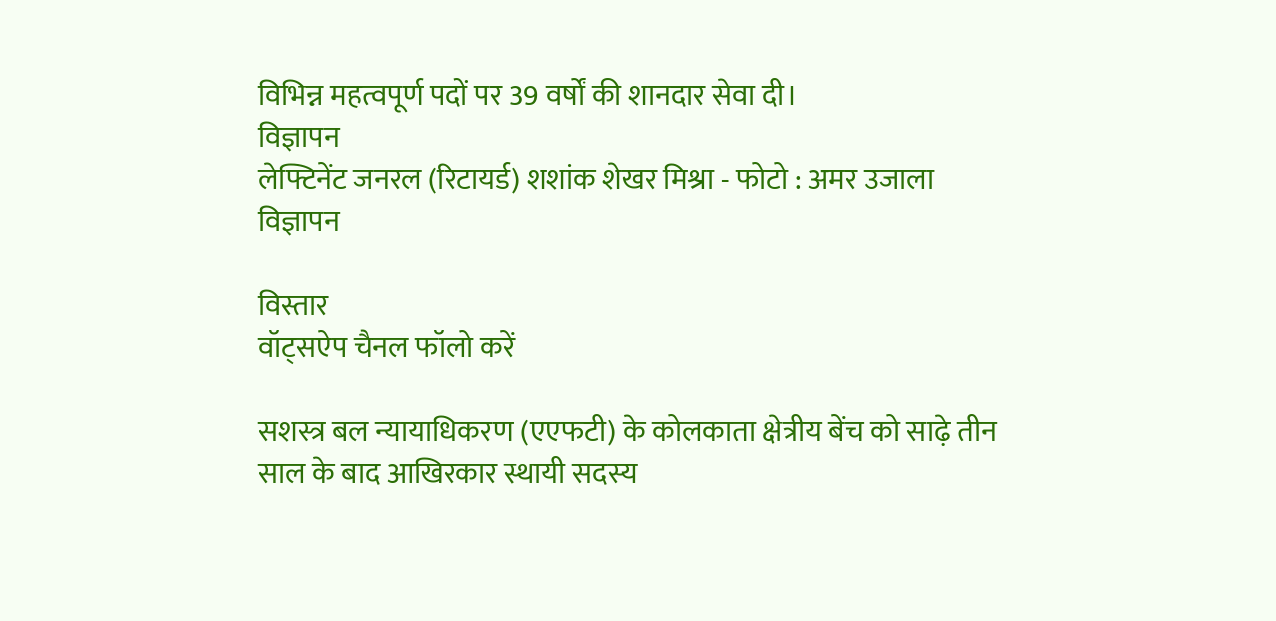विभिन्न महत्वपूर्ण पदों पर 39 वर्षों की शानदार सेवा दी।
विज्ञापन
लेफ्टिनेंट जनरल (रिटायर्ड) शशांक शेखर मिश्रा - फोटो : अमर उजाला
विज्ञापन

विस्तार
वॉट्सऐप चैनल फॉलो करें

सशस्त्र बल न्यायाधिकरण (एएफटी) के कोलकाता क्षेत्रीय बेंच को साढ़े तीन साल के बाद आखिरकार स्थायी सदस्य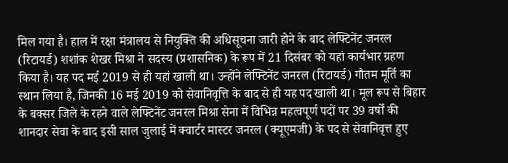मिल गया है। हाल में रक्षा मंत्रालय से नियुक्ति की अधिसूचना जारी होने के बाद लेफ्टिनेंट जनरल (रिटायर्ड) शशांक शेखर मिश्रा ने सदस्य (प्रशासनिक) के रूप में 21 दिसंबर को यहां कार्यभार ग्रहण किया है। यह पद मई 2019 से ही यहां खाली था। उन्होंने लेफ्टिनेंट जनरल (रिटायर्ड) गौतम मूर्ति का स्थान लिया है, जिनकी 16 मई 2019 को सेवानिवृत्ति के बाद से ही यह पद खाली था। मूल रूप से बिहार के बक्सर जिले के रहने वाले लेफ्टिनेंट जनरल मिश्रा सेना में विभिन्न महत्वपूर्ण पदों पर 39 वर्षों की शानदार सेवा के बाद इसी साल जुलाई में क्वार्टर मास्टर जनरल (क्यूएमजी) के पद से सेवानिवृत्त हुए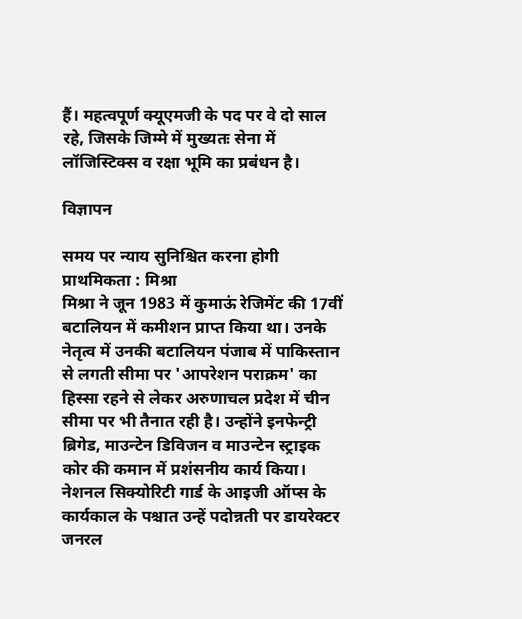हैं। महत्वपूर्ण क्यूएमजी के पद पर वे दो साल रहे, जिसके जिम्मे में मुख्यतः सेना में लॉजिस्टिक्स व रक्षा भूमि का प्रबंधन है।

विज्ञापन

समय पर न्याय सुनिश्चित करना होगी प्राथमिकता : मिश्रा
मिश्रा ने जून 1983 में कुमाऊं रेजिमेंट की 17वीं बटालियन में कमीशन प्राप्त किया था। उनके नेतृत्व में उनकी बटालियन पंजाब में पाकिस्तान से लगती सीमा पर 'आपरेशन पराक्रम' का हिस्सा रहने से लेकर अरुणाचल प्रदेश में चीन सीमा पर भी तैनात रही है। उन्होंने इनफेन्ट्री ब्रिगेड, माउन्टेन डिविजन व माउन्टेन स्ट्राइक कोर की कमान में प्रशंसनीय कार्य किया। नेशनल सिक्योरिटी गार्ड के आइजी ऑप्स के कार्यकाल के पश्चात उन्हें पदोन्नती पर डायरेक्टर जनरल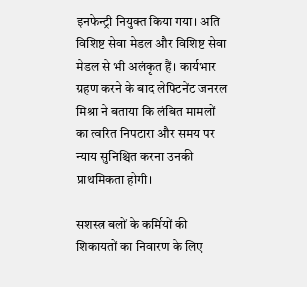इनफेन्ट्री नियुक्त किया गया। अति विशिष्ट सेवा मेडल और विशिष्ट सेवा मेडल से भी अलंकृत हैं। कार्यभार ग्रहण करने के बाद लेफ्टिनेंट जनरल मिश्रा ने बताया कि लंबित मामलों का त्वरित निपटारा और समय पर न्याय सुनिश्चित करना उनकी प्राथमिकता होगी।

सशस्त्र बलों के कर्मियों की शिकायतों का निवारण के लिए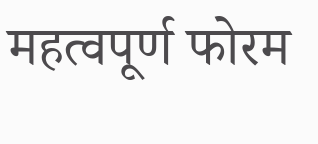महत्वपूर्ण फोरम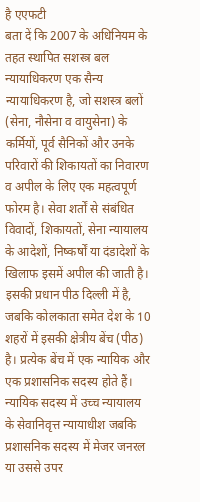है एएफटी
बता दें कि 2007 के अधिनियम के तहत स्थापित सशस्त्र बल न्यायाधिकरण एक सैन्य न्यायाधिकरण है, जो सशस्त्र बलों (सेना, नौसेना व वायुसेना) के कर्मियों, पूर्व सैनिकों और उनके परिवारों की शिकायतों का निवारण व अपील के लिए एक महत्वपूर्ण फोरम है। सेवा शर्तों से संबंधित विवादों, शिकायतों, सेना न्यायालय के आदेशों, निष्कर्षों या दंडादेशों के खिलाफ इसमें अपील की जाती है। इसकी प्रधान पीठ दिल्ली में है, जबकि कोलकाता समेत देश के 10 शहरों में इसकी क्षेत्रीय बेंच (पीठ) है। प्रत्येक बेंच में एक न्यायिक और एक प्रशासनिक सदस्य होते हैं। न्यायिक सदस्य में उच्च न्यायालय के सेवानिवृत्त न्यायाधीश जबकि प्रशासनिक सदस्य में मेजर जनरल या उससे उपर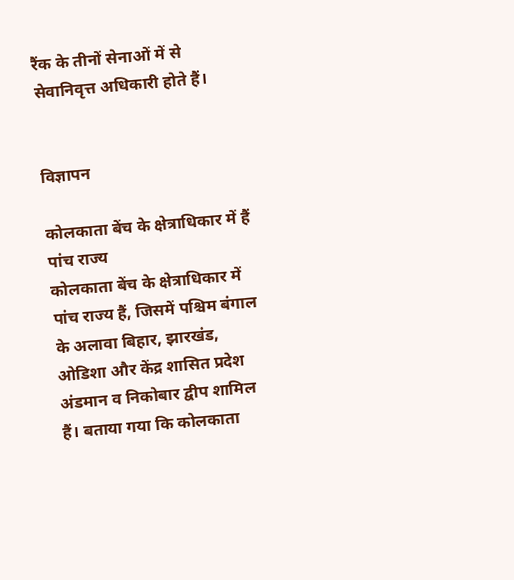रैंक के तीनों सेनाओं में से सेवानिवृत्त अधिकारी होते हैं।


विज्ञापन

कोलकाता बेंच के क्षेत्राधिकार में हैं पांच राज्य
कोलकाता बेंच के क्षेत्राधिकार में पांच राज्य हैं, जिसमें पश्चिम बंगाल के अलावा बिहार, झारखंड, ओडिशा और केंद्र शासित प्रदेश अंडमान व निकोबार द्वीप शामिल हैं। बताया गया कि कोलकाता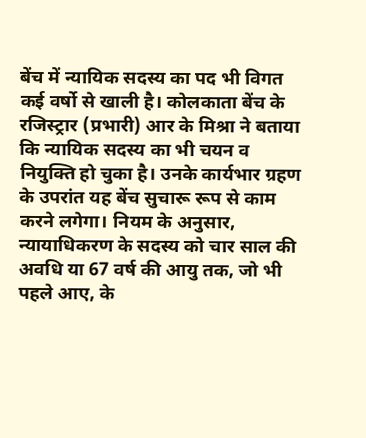बेंच में न्यायिक सदस्य का पद भी विगत कई वर्षो से खाली है। कोलकाता बेंच के रजिस्ट्रार (प्रभारी) आर के मिश्रा ने बताया कि न्यायिक सदस्य का भी चयन व नियुक्ति हो चुका है। उनके कार्यभार ग्रहण के उपरांत यह बेंच सुचारू रूप से काम करने लगेगा। नियम के अनुसार, न्यायाधिकरण के सदस्य को चार साल की अवधि या 67 वर्ष की आयु तक, जो भी पहले आए, के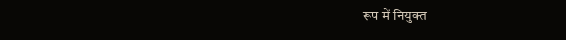रूप में नियुक्त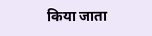किया जाता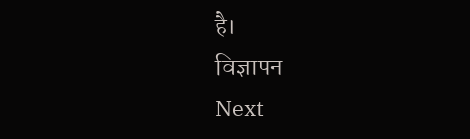है।
विज्ञापन
Next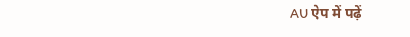AU ऐप में पढ़ें